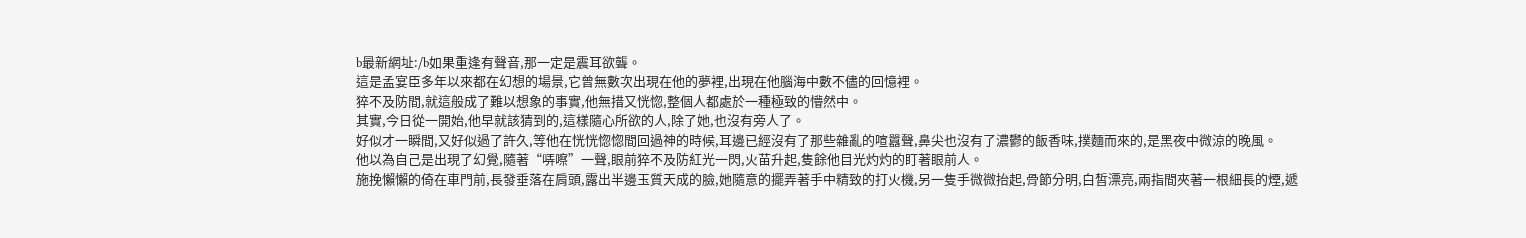b最新網址:/b如果重逢有聲音,那一定是震耳欲聾。
這是孟宴臣多年以來都在幻想的場景,它曾無數次出現在他的夢裡,出現在他腦海中數不儘的回憶裡。
猝不及防間,就這般成了難以想象的事實,他無措又恍惚,整個人都處於一種極致的懵然中。
其實,今日從一開始,他早就該猜到的,這樣隨心所欲的人,除了她,也沒有旁人了。
好似才一瞬間,又好似過了許久,等他在恍恍惚惚間回過神的時候,耳邊已經沒有了那些雜亂的喧囂聲,鼻尖也沒有了濃鬱的飯香味,撲麵而來的,是黑夜中微涼的晚風。
他以為自己是出現了幻覺,隨著“哢嚓”一聲,眼前猝不及防紅光一閃,火苗升起,隻餘他目光灼灼的盯著眼前人。
施挽懶懶的倚在車門前,長發垂落在肩頭,露出半邊玉質天成的臉,她隨意的擺弄著手中精致的打火機,另一隻手微微抬起,骨節分明,白皙漂亮,兩指間夾著一根細長的煙,遞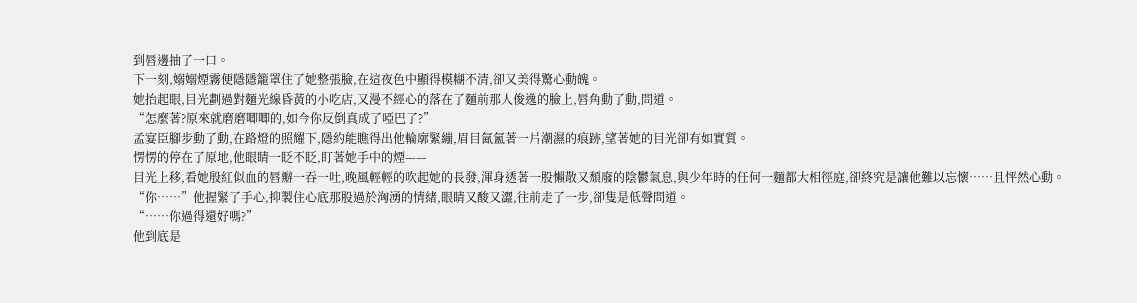到唇邊抽了一口。
下一刻,嫋嫋煙霧便隱隱籠罩住了她整張臉,在這夜色中顯得模糊不清,卻又美得驚心動魄。
她抬起眼,目光劃過對麵光線昏黃的小吃店,又漫不經心的落在了麵前那人俊逸的臉上,唇角動了動,問道。
“怎麼著?原來就磨磨唧唧的,如今你反倒真成了啞巴了?”
孟宴臣腳步動了動,在路燈的照耀下,隱約能瞧得出他輪廓緊繃,眉目氤氳著一片潮濕的痕跡,望著她的目光卻有如實質。
愣愣的停在了原地,他眼睛一眨不眨,盯著她手中的煙——
目光上移,看她殷紅似血的唇瓣一吞一吐,晚風輕輕的吹起她的長發,渾身透著一股懶散又頹廢的陰鬱氣息,與少年時的任何一麵都大相徑庭,卻終究是讓他難以忘懷……且怦然心動。
“你……”他握緊了手心,抑製住心底那股過於洶湧的情緒,眼睛又酸又澀,往前走了一步,卻隻是低聲問道。
“……你過得還好嗎?”
他到底是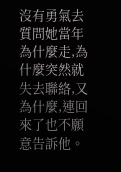沒有勇氣去質問她當年為什麼走,為什麼突然就失去聯絡,又為什麼,連回來了也不願意告訴他。